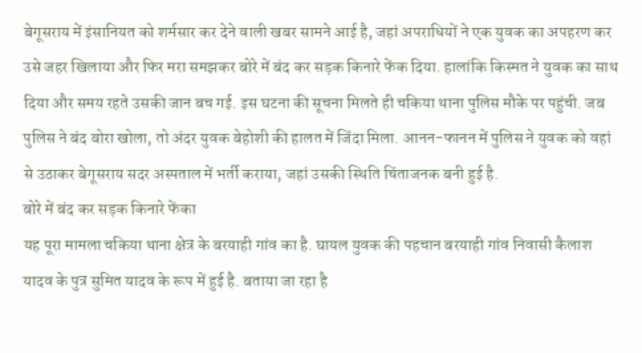बेगूसराय में इंसानियत को शर्मसार कर देने वाली खबर सामने आई है, जहां अपराधियों ने एक युवक का अपहरण कर उसे जहर खिलाया और फिर मरा समझकर बोरे में बंद कर सड़क किनारे फेंक दिया. हालांकि किस्मत ने युवक का साथ दिया और समय रहते उसकी जान बच गई. इस घटना की सूचना मिलते ही चकिया थाना पुलिस मौके पर पहुंची. जब पुलिस ने बंद बोरा खोला, तो अंदर युवक बेहोशी की हालत में जिंदा मिला. आनन-फानन में पुलिस ने युवक को वहां से उठाकर बेगूसराय सदर अस्पताल में भर्ती कराया, जहां उसकी स्थिति चिंताजनक बनी हुई है.
बोरे में बंद कर सड़क किनारे फेंका
यह पूरा मामला चकिया थाना क्षेत्र के बरयाही गांव का है. घायल युवक की पहचान बरयाही गांव निवासी कैलाश यादव के पुत्र सुमित यादव के रूप में हुई है. बताया जा रहा है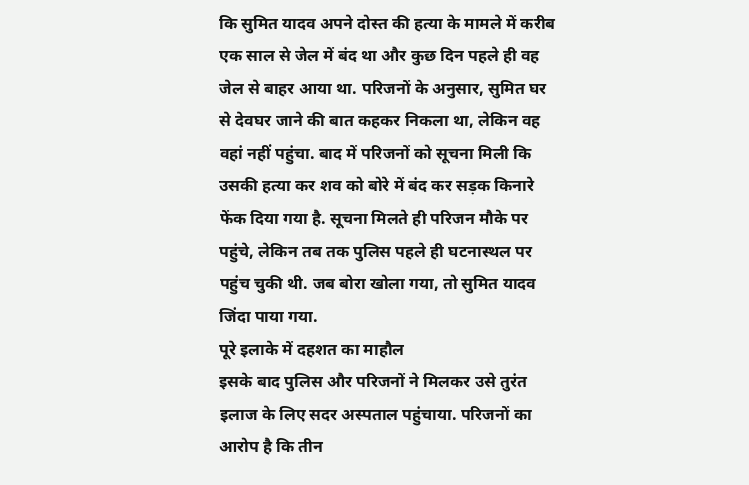कि सुमित यादव अपने दोस्त की हत्या के मामले में करीब एक साल से जेल में बंद था और कुछ दिन पहले ही वह जेल से बाहर आया था. परिजनों के अनुसार, सुमित घर से देवघर जाने की बात कहकर निकला था, लेकिन वह वहां नहीं पहुंचा. बाद में परिजनों को सूचना मिली कि उसकी हत्या कर शव को बोरे में बंद कर सड़क किनारे फेंक दिया गया है. सूचना मिलते ही परिजन मौके पर पहुंचे, लेकिन तब तक पुलिस पहले ही घटनास्थल पर पहुंच चुकी थी. जब बोरा खोला गया, तो सुमित यादव जिंदा पाया गया.
पूरे इलाके में दहशत का माहौल
इसके बाद पुलिस और परिजनों ने मिलकर उसे तुरंत इलाज के लिए सदर अस्पताल पहुंचाया. परिजनों का आरोप है कि तीन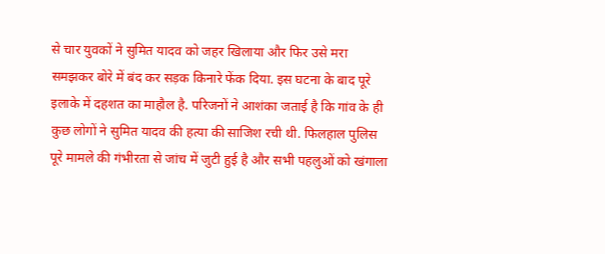से चार युवकों ने सुमित यादव को जहर खिलाया और फिर उसे मरा समझकर बोरे में बंद कर सड़क किनारे फेंक दिया. इस घटना के बाद पूरे इलाके में दहशत का माहौल है. परिजनों ने आशंका जताई है कि गांव के ही कुछ लोगों ने सुमित यादव की हत्या की साजिश रची थी. फिलहाल पुलिस पूरे मामले की गंभीरता से जांच में जुटी हुई है और सभी पहलुओं को खंगाला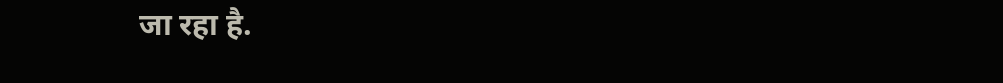जा रहा है.